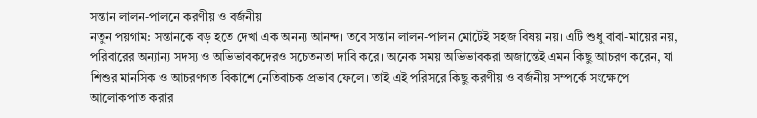সন্তান লালন-পালনে করণীয় ও বর্জনীয়
নতুন পয়গাম: সন্তানকে বড় হতে দেখা এক অনন্য আনন্দ। তবে সন্তান লালন-পালন মোটেই সহজ বিষয় নয়। এটি শুধু বাবা-মায়ের নয়, পরিবারের অন্যান্য সদস্য ও অভিভাবকদেরও সচেতনতা দাবি করে। অনেক সময় অভিভাবকরা অজান্তেই এমন কিছু আচরণ করেন, যা শিশুর মানসিক ও আচরণগত বিকাশে নেতিবাচক প্রভাব ফেলে। তাই এই পরিসরে কিছু করণীয় ও বর্জনীয় সম্পর্কে সংক্ষেপে আলোকপাত করার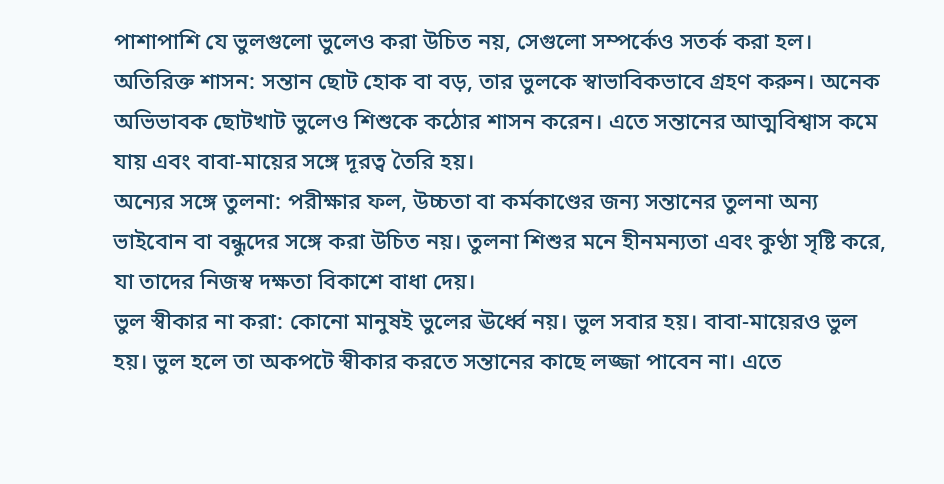পাশাপাশি যে ভুলগুলো ভুলেও করা উচিত নয়, সেগুলো সম্পর্কেও সতর্ক করা হল।
অতিরিক্ত শাসন: সন্তান ছোট হোক বা বড়, তার ভুলকে স্বাভাবিকভাবে গ্রহণ করুন। অনেক অভিভাবক ছোটখাট ভুলেও শিশুকে কঠোর শাসন করেন। এতে সন্তানের আত্মবিশ্বাস কমে যায় এবং বাবা-মায়ের সঙ্গে দূরত্ব তৈরি হয়।
অন্যের সঙ্গে তুলনা: পরীক্ষার ফল, উচ্চতা বা কর্মকাণ্ডের জন্য সন্তানের তুলনা অন্য ভাইবোন বা বন্ধুদের সঙ্গে করা উচিত নয়। তুলনা শিশুর মনে হীনমন্যতা এবং কুণ্ঠা সৃষ্টি করে, যা তাদের নিজস্ব দক্ষতা বিকাশে বাধা দেয়।
ভুল স্বীকার না করা: কোনো মানুষই ভুলের ঊর্ধ্বে নয়। ভুল সবার হয়। বাবা-মায়েরও ভুল হয়। ভুল হলে তা অকপটে স্বীকার করতে সন্তানের কাছে লজ্জা পাবেন না। এতে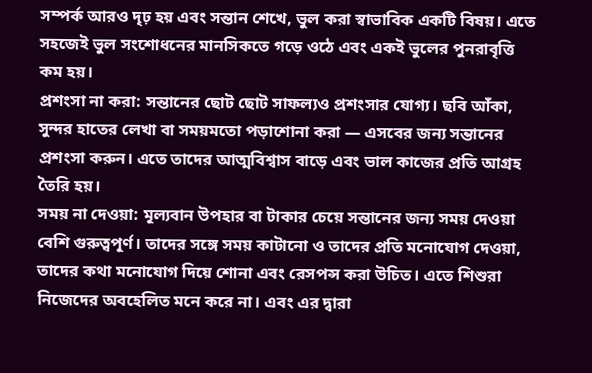সম্পর্ক আরও দৃঢ় হয় এবং সন্তান শেখে, ভুল করা স্বাভাবিক একটি বিষয়। এতে সহজেই ভুল সংশোধনের মানসিকতে গড়ে ওঠে এবং একই ভুলের পুনরাবৃত্তি কম হয়।
প্রশংসা না করা: সন্তানের ছোট ছোট সাফল্যও প্রশংসার যোগ্য। ছবি আঁকা, সুন্দর হাতের লেখা বা সময়মতো পড়াশোনা করা — এসবের জন্য সন্তানের প্রশংসা করুন। এতে তাদের আত্মবিশ্বাস বাড়ে এবং ভাল কাজের প্রতি আগ্রহ তৈরি হয়।
সময় না দেওয়া: মূল্যবান উপহার বা টাকার চেয়ে সন্তানের জন্য সময় দেওয়া বেশি গুরুত্বপূর্ণ। তাদের সঙ্গে সময় কাটানো ও তাদের প্রতি মনোযোগ দেওয়া, তাদের কথা মনোযোগ দিয়ে শোনা এবং রেসপন্স করা উচিত। এতে শিশুরা নিজেদের অবহেলিত মনে করে না। এবং এর দ্বারা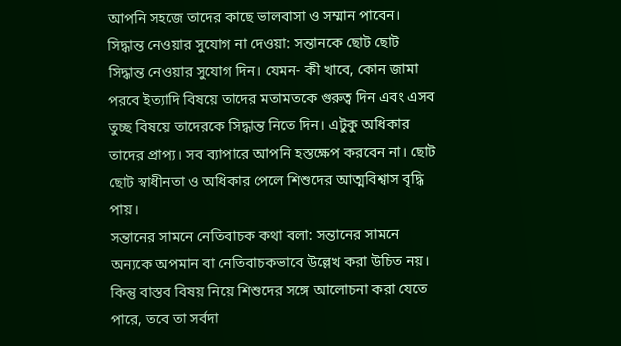আপনি সহজে তাদের কাছে ভালবাসা ও সম্মান পাবেন।
সিদ্ধান্ত নেওয়ার সুযোগ না দেওয়া: সন্তানকে ছোট ছোট সিদ্ধান্ত নেওয়ার সুযোগ দিন। যেমন- কী খাবে, কোন জামা পরবে ইত্যাদি বিষয়ে তাদের মতামতকে গুরুত্ব দিন এবং এসব তুচ্ছ বিষয়ে তাদেরকে সিদ্ধান্ত নিতে দিন। এটুকু অধিকার তাদের প্রাপ্য। সব ব্যাপারে আপনি হস্তক্ষেপ করবেন না। ছোট ছোট স্বাধীনতা ও অধিকার পেলে শিশুদের আত্মবিশ্বাস বৃদ্ধি পায়।
সন্তানের সামনে নেতিবাচক কথা বলা: সন্তানের সামনে অন্যকে অপমান বা নেতিবাচকভাবে উল্লেখ করা উচিত নয়। কিন্তু বাস্তব বিষয় নিয়ে শিশুদের সঙ্গে আলোচনা করা যেতে পারে, তবে তা সর্বদা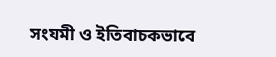সংযমী ও ইতিবাচকভাবে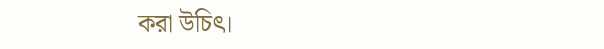করা উচিৎ।